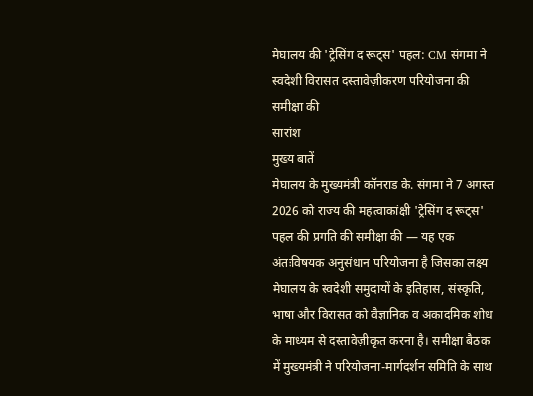मेघालय की 'ट्रेसिंग द रूट्स' पहल: CM संगमा ने स्वदेशी विरासत दस्तावेज़ीकरण परियोजना की समीक्षा की
सारांश
मुख्य बातें
मेघालय के मुख्यमंत्री कॉनराड के. संगमा ने 7 अगस्त 2026 को राज्य की महत्वाकांक्षी 'ट्रेसिंग द रूट्स' पहल की प्रगति की समीक्षा की — यह एक अंतःविषयक अनुसंधान परियोजना है जिसका लक्ष्य मेघालय के स्वदेशी समुदायों के इतिहास, संस्कृति, भाषा और विरासत को वैज्ञानिक व अकादमिक शोध के माध्यम से दस्तावेज़ीकृत करना है। समीक्षा बैठक में मुख्यमंत्री ने परियोजना-मार्गदर्शन समिति के साथ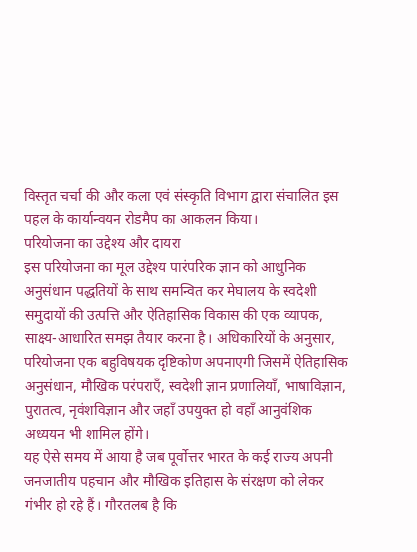विस्तृत चर्चा की और कला एवं संस्कृति विभाग द्वारा संचालित इस पहल के कार्यान्वयन रोडमैप का आकलन किया।
परियोजना का उद्देश्य और दायरा
इस परियोजना का मूल उद्देश्य पारंपरिक ज्ञान को आधुनिक अनुसंधान पद्धतियों के साथ समन्वित कर मेघालय के स्वदेशी समुदायों की उत्पत्ति और ऐतिहासिक विकास की एक व्यापक, साक्ष्य-आधारित समझ तैयार करना है। अधिकारियों के अनुसार, परियोजना एक बहुविषयक दृष्टिकोण अपनाएगी जिसमें ऐतिहासिक अनुसंधान, मौखिक परंपराएँ, स्वदेशी ज्ञान प्रणालियाँ, भाषाविज्ञान, पुरातत्व, नृवंशविज्ञान और जहाँ उपयुक्त हो वहाँ आनुवंशिक अध्ययन भी शामिल होंगे।
यह ऐसे समय में आया है जब पूर्वोत्तर भारत के कई राज्य अपनी जनजातीय पहचान और मौखिक इतिहास के संरक्षण को लेकर गंभीर हो रहे हैं। गौरतलब है कि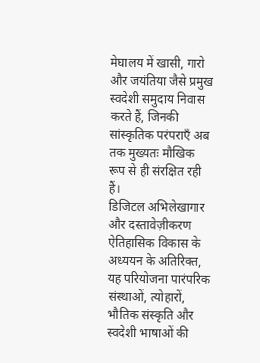मेघालय में खासी, गारो और जयंतिया जैसे प्रमुख स्वदेशी समुदाय निवास करते हैं, जिनकी सांस्कृतिक परंपराएँ अब तक मुख्यतः मौखिक रूप से ही संरक्षित रही हैं।
डिजिटल अभिलेखागार और दस्तावेज़ीकरण
ऐतिहासिक विकास के अध्ययन के अतिरिक्त, यह परियोजना पारंपरिक संस्थाओं, त्योहारों, भौतिक संस्कृति और स्वदेशी भाषाओं की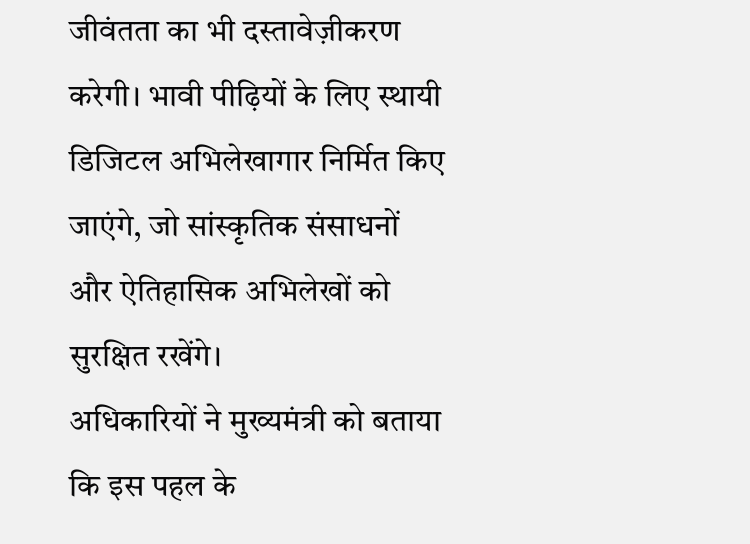जीवंतता का भी दस्तावेज़ीकरण करेगी। भावी पीढ़ियों के लिए स्थायी डिजिटल अभिलेखागार निर्मित किए जाएंगे, जो सांस्कृतिक संसाधनों और ऐतिहासिक अभिलेखों को सुरक्षित रखेंगे।
अधिकारियों ने मुख्यमंत्री को बताया कि इस पहल के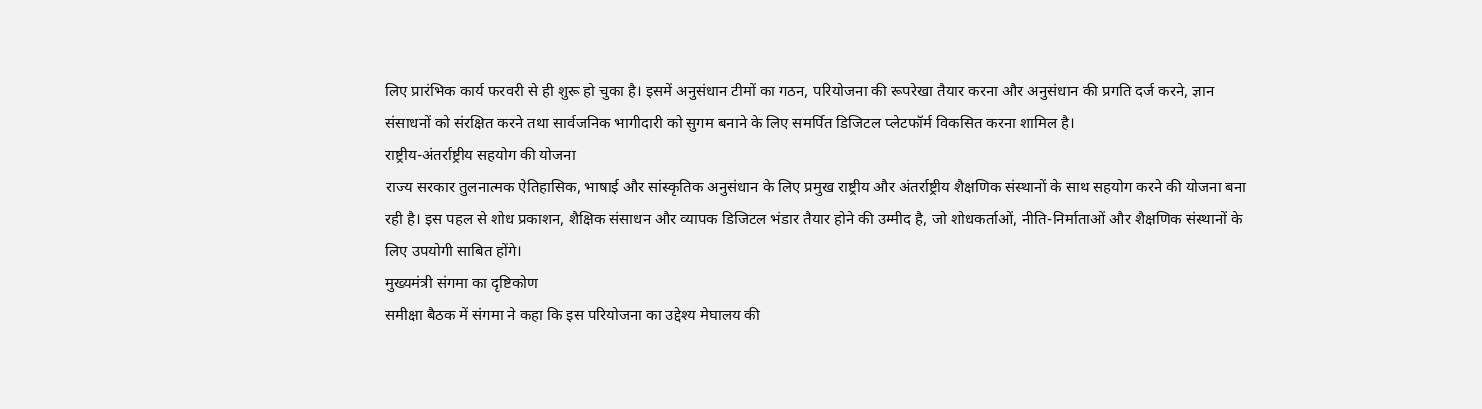लिए प्रारंभिक कार्य फरवरी से ही शुरू हो चुका है। इसमें अनुसंधान टीमों का गठन, परियोजना की रूपरेखा तैयार करना और अनुसंधान की प्रगति दर्ज करने, ज्ञान संसाधनों को संरक्षित करने तथा सार्वजनिक भागीदारी को सुगम बनाने के लिए समर्पित डिजिटल प्लेटफॉर्म विकसित करना शामिल है।
राष्ट्रीय-अंतर्राष्ट्रीय सहयोग की योजना
राज्य सरकार तुलनात्मक ऐतिहासिक, भाषाई और सांस्कृतिक अनुसंधान के लिए प्रमुख राष्ट्रीय और अंतर्राष्ट्रीय शैक्षणिक संस्थानों के साथ सहयोग करने की योजना बना रही है। इस पहल से शोध प्रकाशन, शैक्षिक संसाधन और व्यापक डिजिटल भंडार तैयार होने की उम्मीद है, जो शोधकर्ताओं, नीति-निर्माताओं और शैक्षणिक संस्थानों के लिए उपयोगी साबित होंगे।
मुख्यमंत्री संगमा का दृष्टिकोण
समीक्षा बैठक में संगमा ने कहा कि इस परियोजना का उद्देश्य मेघालय की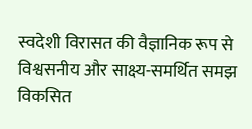स्वदेशी विरासत की वैज्ञानिक रूप से विश्वसनीय और साक्ष्य-समर्थित समझ विकसित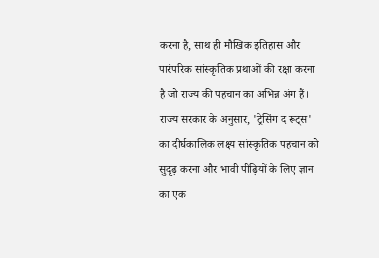करना है, साथ ही मौखिक इतिहास और पारंपरिक सांस्कृतिक प्रथाओं की रक्षा करना है जो राज्य की पहचान का अभिन्न अंग हैं। राज्य सरकार के अनुसार, 'ट्रेसिंग द रूट्स' का दीर्घकालिक लक्ष्य सांस्कृतिक पहचान को सुदृढ़ करना और भावी पीढ़ियों के लिए ज्ञान का एक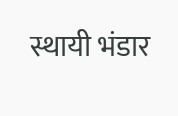स्थायी भंडार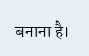बनाना है।